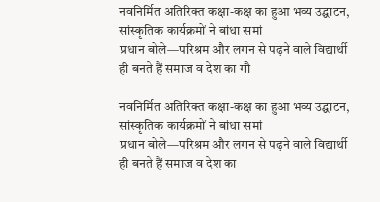नवनिर्मित अतिरिक्त कक्षा-कक्ष का हुआ भव्य उद्घाटन, सांस्कृतिक कार्यक्रमों ने बांधा समां
प्रधान बोले—परिश्रम और लगन से पढ़ने वाले विद्यार्थी ही बनते हैं समाज व देश का गौ

नवनिर्मित अतिरिक्त कक्षा-कक्ष का हुआ भव्य उद्घाटन, सांस्कृतिक कार्यक्रमों ने बांधा समां
प्रधान बोले—परिश्रम और लगन से पढ़ने वाले विद्यार्थी ही बनते हैं समाज व देश का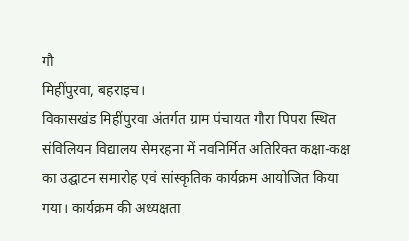गौ
मिहींपुरवा, बहराइच।
विकासखंड मिहींपुरवा अंतर्गत ग्राम पंचायत गौरा पिपरा स्थित संविलियन विद्यालय सेमरहना में नवनिर्मित अतिरिक्त कक्षा-कक्ष का उद्घाटन समारोह एवं सांस्कृतिक कार्यक्रम आयोजित किया गया। कार्यक्रम की अध्यक्षता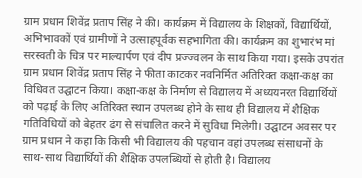ग्राम प्रधान शिवेंद्र प्रताप सिंह ने की। कार्यक्रम में विद्यालय के शिक्षकों, विद्यार्थियों, अभिभावकों एवं ग्रामीणों ने उत्साहपूर्वक सहभागिता की। कार्यक्रम का शुभारंभ मां सरस्वती के चित्र पर माल्यार्पण एवं दीप प्रज्ज्वलन के साथ किया गया। इसके उपरांत ग्राम प्रधान शिवेंद्र प्रताप सिंह ने फीता काटकर नवनिर्मित अतिरिक्त कक्षा-कक्ष का विधिवत उद्घाटन किया। कक्षा-कक्ष के निर्माण से विद्यालय में अध्ययनरत विद्यार्थियों को पढ़ाई के लिए अतिरिक्त स्थान उपलब्ध होने के साथ ही विद्यालय में शैक्षिक गतिविधियों को बेहतर ढंग से संचालित करने में सुविधा मिलेगी। उद्घाटन अवसर पर ग्राम प्रधान ने कहा कि किसी भी विद्यालय की पहचान वहां उपलब्ध संसाधनों के साथ-साथ विद्यार्थियों की शैक्षिक उपलब्धियों से होती है। विद्यालय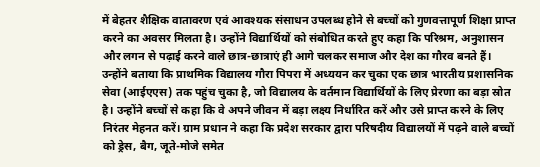में बेहतर शैक्षिक वातावरण एवं आवश्यक संसाधन उपलब्ध होने से बच्चों को गुणवत्तापूर्ण शिक्षा प्राप्त करने का अवसर मिलता है। उन्होंने विद्यार्थियों को संबोधित करते हुए कहा कि परिश्रम, अनुशासन और लगन से पढ़ाई करने वाले छात्र-छात्राएं ही आगे चलकर समाज और देश का गौरव बनते हैं। उन्होंने बताया कि प्राथमिक विद्यालय गौरा पिपरा में अध्ययन कर चुका एक छात्र भारतीय प्रशासनिक सेवा (आईएएस) तक पहुंच चुका है, जो विद्यालय के वर्तमान विद्यार्थियों के लिए प्रेरणा का बड़ा स्रोत है। उन्होंने बच्चों से कहा कि वे अपने जीवन में बड़ा लक्ष्य निर्धारित करें और उसे प्राप्त करने के लिए निरंतर मेहनत करें। ग्राम प्रधान ने कहा कि प्रदेश सरकार द्वारा परिषदीय विद्यालयों में पढ़ने वाले बच्चों को ड्रेस, बैग, जूते-मोजे समेत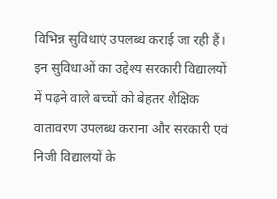विभिन्न सुविधाएं उपलब्ध कराई जा रही हैं। इन सुविधाओं का उद्देश्य सरकारी विद्यालयों में पढ़ने वाले बच्चों को बेहतर शैक्षिक वातावरण उपलब्ध कराना और सरकारी एवं निजी विद्यालयों के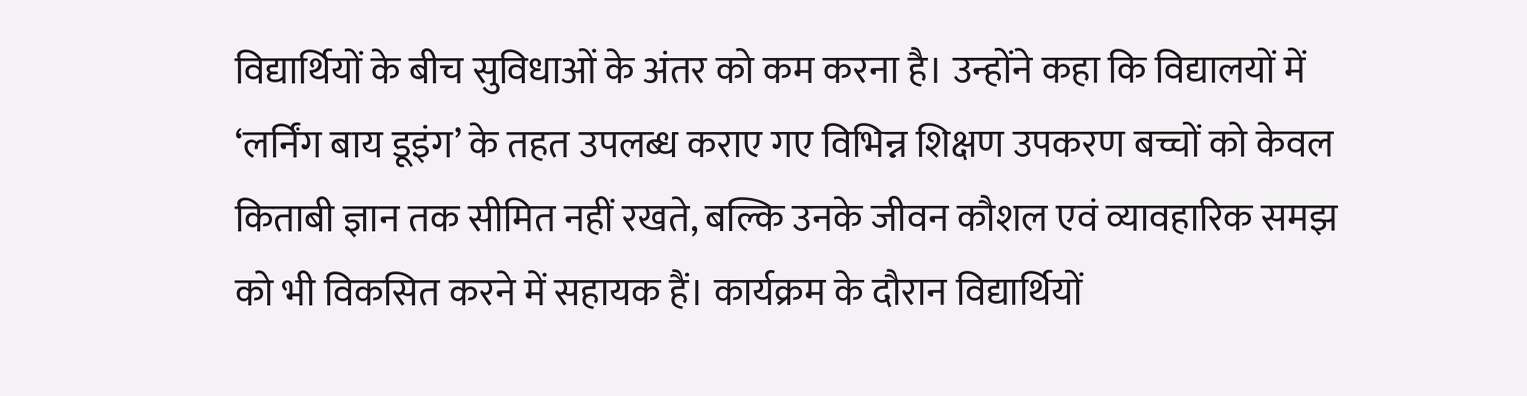विद्यार्थियों के बीच सुविधाओं के अंतर को कम करना है। उन्होंने कहा कि विद्यालयों में ‘लर्निंग बाय डूइंग’ के तहत उपलब्ध कराए गए विभिन्न शिक्षण उपकरण बच्चों को केवल किताबी ज्ञान तक सीमित नहीं रखते, बल्कि उनके जीवन कौशल एवं व्यावहारिक समझ को भी विकसित करने में सहायक हैं। कार्यक्रम के दौरान विद्यार्थियों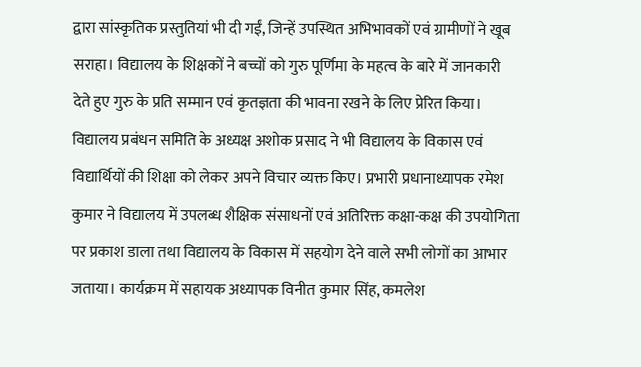द्वारा सांस्कृतिक प्रस्तुतियां भी दी गईं, जिन्हें उपस्थित अभिभावकों एवं ग्रामीणों ने खूब सराहा। विद्यालय के शिक्षकों ने बच्चों को गुरु पूर्णिमा के महत्व के बारे में जानकारी देते हुए गुरु के प्रति सम्मान एवं कृतज्ञता की भावना रखने के लिए प्रेरित किया। विद्यालय प्रबंधन समिति के अध्यक्ष अशोक प्रसाद ने भी विद्यालय के विकास एवं विद्यार्थियों की शिक्षा को लेकर अपने विचार व्यक्त किए। प्रभारी प्रधानाध्यापक रमेश कुमार ने विद्यालय में उपलब्ध शैक्षिक संसाधनों एवं अतिरिक्त कक्षा-कक्ष की उपयोगिता पर प्रकाश डाला तथा विद्यालय के विकास में सहयोग देने वाले सभी लोगों का आभार जताया। कार्यक्रम में सहायक अध्यापक विनीत कुमार सिंह, कमलेश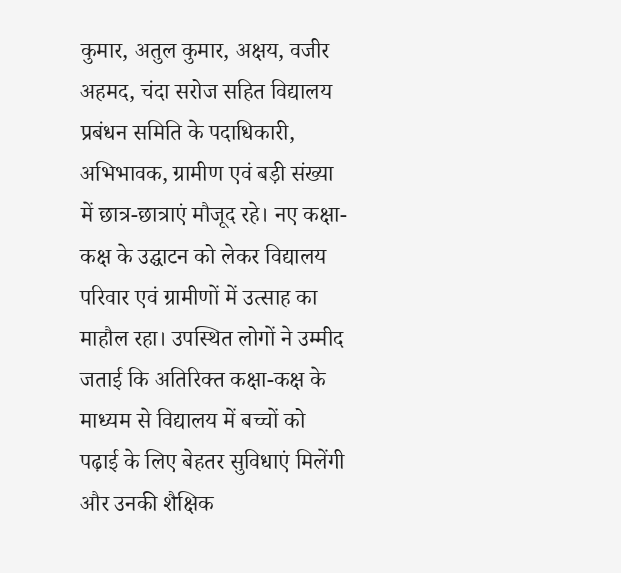कुमार, अतुल कुमार, अक्षय, वजीर अहमद, चंदा सरोज सहित विद्यालय प्रबंधन समिति के पदाधिकारी, अभिभावक, ग्रामीण एवं बड़ी संख्या में छात्र-छात्राएं मौजूद रहे। नए कक्षा-कक्ष के उद्घाटन को लेकर विद्यालय परिवार एवं ग्रामीणों में उत्साह का माहौल रहा। उपस्थित लोगों ने उम्मीद जताई कि अतिरिक्त कक्षा-कक्ष के माध्यम से विद्यालय में बच्चों को पढ़ाई के लिए बेहतर सुविधाएं मिलेंगी और उनकी शैक्षिक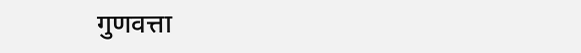गुणवत्ता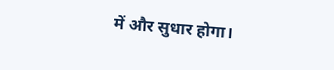में और सुधार होगा।